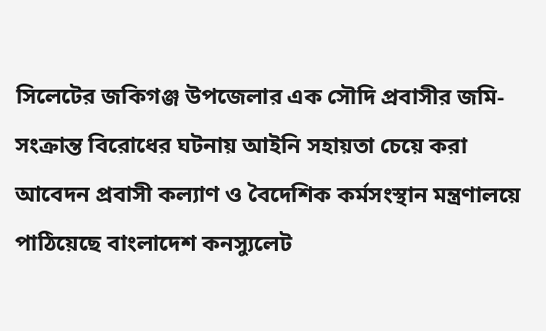সিলেটের জকিগঞ্জ উপজেলার এক সৌদি প্রবাসীর জমি-সংক্রান্ত বিরোধের ঘটনায় আইনি সহায়তা চেয়ে করা আবেদন প্রবাসী কল্যাণ ও বৈদেশিক কর্মসংস্থান মন্ত্রণালয়ে পাঠিয়েছে বাংলাদেশ কনস্যুলেট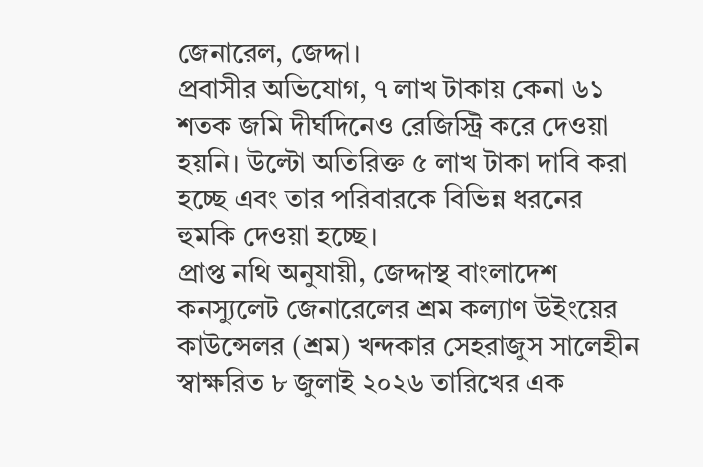জেনারেল, জেদ্দা।
প্রবাসীর অভিযোগ, ৭ লাখ টাকায় কেনা ৬১ শতক জমি দীর্ঘদিনেও রেজিস্ট্রি করে দেওয়া হয়নি। উল্টো অতিরিক্ত ৫ লাখ টাকা দাবি করা হচ্ছে এবং তার পরিবারকে বিভিন্ন ধরনের হুমকি দেওয়া হচ্ছে।
প্রাপ্ত নথি অনুযায়ী, জেদ্দাস্থ বাংলাদেশ কনস্যুলেট জেনারেলের শ্রম কল্যাণ উইংয়ের কাউন্সেলর (শ্রম) খন্দকার সেহরাজুস সালেহীন স্বাক্ষরিত ৮ জুলাই ২০২৬ তারিখের এক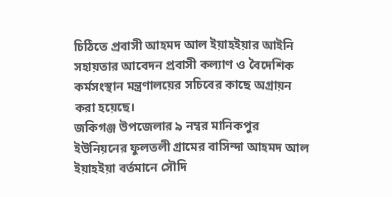চিঠিতে প্রবাসী আহমদ আল ইয়াহইয়ার আইনি সহায়তার আবেদন প্রবাসী কল্যাণ ও বৈদেশিক কর্মসংস্থান মন্ত্রণালয়ের সচিবের কাছে অগ্রায়ন করা হয়েছে।
জকিগঞ্জ উপজেলার ৯ নম্বর মানিকপুর ইউনিয়নের ফুলতলী গ্রামের বাসিন্দা আহমদ আল ইয়াহইয়া বর্তমানে সৌদি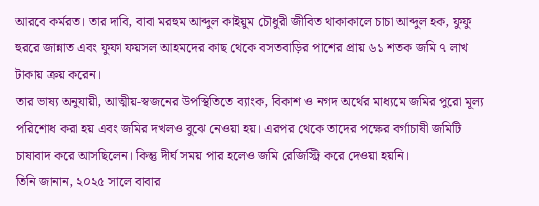আরবে কর্মরত। তার দাবি, বাবা মরহুম আব্দুল কাইয়ুম চৌধুরী জীবিত থাকাকালে চাচা আব্দুল হক, ফুফু হুররে জান্নাত এবং ফুফা ফয়সল আহমদের কাছ থেকে বসতবাড়ির পাশের প্রায় ৬১ শতক জমি ৭ লাখ টাকায় ক্রয় করেন।
তার ভাষ্য অনুযায়ী, আত্মীয়-স্বজনের উপস্থিতিতে ব্যাংক, বিকাশ ও নগদ অর্থের মাধ্যমে জমির পুরো মূল্য পরিশোধ করা হয় এবং জমির দখলও বুঝে নেওয়া হয়। এরপর থেকে তাদের পক্ষের বর্গাচাষী জমিটি চাষাবাদ করে আসছিলেন। কিন্তু দীর্ঘ সময় পার হলেও জমি রেজিস্ট্রি করে দেওয়া হয়নি।
তিনি জানান, ২০২৫ সালে বাবার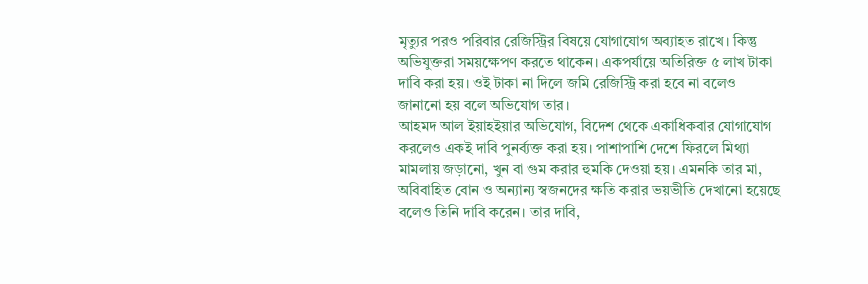মৃত্যুর পরও পরিবার রেজিস্ট্রির বিষয়ে যোগাযোগ অব্যাহত রাখে। কিন্তু অভিযুক্তরা সময়ক্ষেপণ করতে থাকেন। একপর্যায়ে অতিরিক্ত ৫ লাখ টাকা দাবি করা হয়। ওই টাকা না দিলে জমি রেজিস্ট্রি করা হবে না বলেও জানানো হয় বলে অভিযোগ তার।
আহমদ আল ইয়াহইয়ার অভিযোগ, বিদেশ থেকে একাধিকবার যোগাযোগ করলেও একই দাবি পুনর্ব্যক্ত করা হয়। পাশাপাশি দেশে ফিরলে মিথ্যা মামলায় জড়ানো, খুন বা গুম করার হুমকি দেওয়া হয়। এমনকি তার মা, অবিবাহিত বোন ও অন্যান্য স্বজনদের ক্ষতি করার ভয়ভীতি দেখানো হয়েছে বলেও তিনি দাবি করেন। তার দাবি,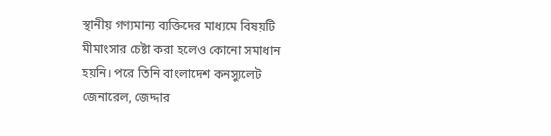স্থানীয় গণ্যমান্য ব্যক্তিদের মাধ্যমে বিষয়টি মীমাংসার চেষ্টা করা হলেও কোনো সমাধান হয়নি। পরে তিনি বাংলাদেশ কনস্যুলেট জেনারেল, জেদ্দার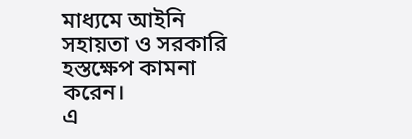মাধ্যমে আইনি সহায়তা ও সরকারি হস্তক্ষেপ কামনা করেন।
এ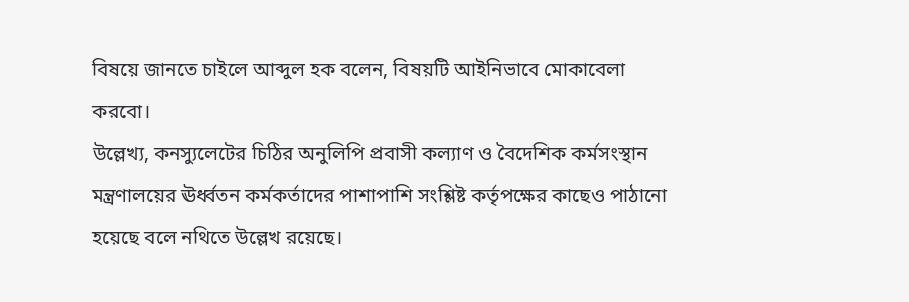বিষয়ে জানতে চাইলে আব্দুল হক বলেন, বিষয়টি আইনিভাবে মোকাবেলা করবো।
উল্লেখ্য, কনস্যুলেটের চিঠির অনুলিপি প্রবাসী কল্যাণ ও বৈদেশিক কর্মসংস্থান মন্ত্রণালয়ের ঊর্ধ্বতন কর্মকর্তাদের পাশাপাশি সংশ্লিষ্ট কর্তৃপক্ষের কাছেও পাঠানো হয়েছে বলে নথিতে উল্লেখ রয়েছে।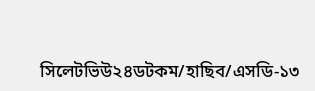সিলেটভিউ২৪ডটকম/হাছিব/এসডি-১৩